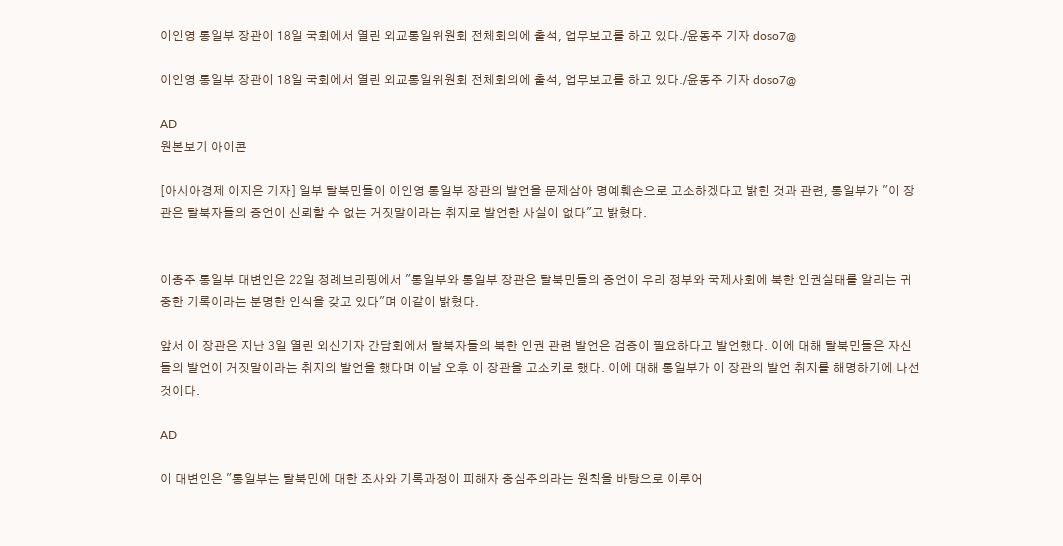이인영 통일부 장관이 18일 국회에서 열린 외교통일위원회 전체회의에 출석, 업무보고를 하고 있다./윤동주 기자 doso7@

이인영 통일부 장관이 18일 국회에서 열린 외교통일위원회 전체회의에 출석, 업무보고를 하고 있다./윤동주 기자 doso7@

AD
원본보기 아이콘

[아시아경제 이지은 기자] 일부 탈북민들이 이인영 통일부 장관의 발언을 문제삼아 명예훼손으로 고소하겠다고 밝힌 것과 관련, 통일부가 "이 장관은 탈북자들의 증언이 신뢰할 수 없는 거짓말이라는 취지로 발언한 사실이 없다"고 밝혔다.


이종주 통일부 대변인은 22일 정례브리핑에서 "통일부와 통일부 장관은 탈북민들의 증언이 우리 정부와 국제사회에 북한 인권실태를 알리는 귀중한 기록이라는 분명한 인식을 갖고 있다"며 이같이 밝혔다.

앞서 이 장관은 지난 3일 열린 외신기자 간담회에서 탈북자들의 북한 인권 관련 발언은 검증이 필요하다고 발언했다. 이에 대해 탈북민들은 자신들의 발언이 거짓말이라는 취지의 발언을 했다며 이날 오후 이 장관을 고소키로 했다. 이에 대해 통일부가 이 장관의 발언 취지를 해명하기에 나선 것이다.

AD

이 대변인은 "통일부는 탈북민에 대한 조사와 기록과정이 피해자 중심주의라는 원칙을 바탕으로 이루어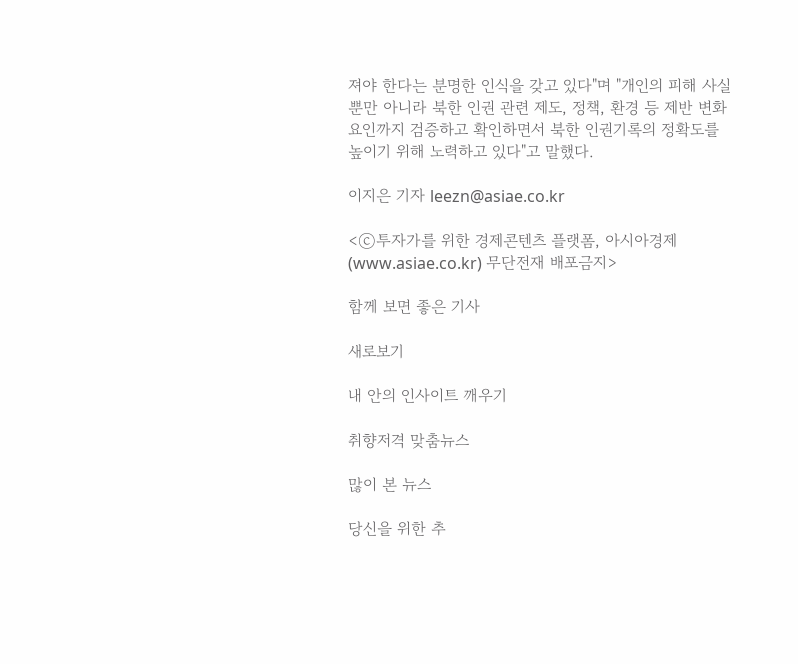져야 한다는 분명한 인식을 갖고 있다"며 "개인의 피해 사실뿐만 아니라 북한 인권 관련 제도, 정책, 환경 등 제반 변화 요인까지 검증하고 확인하면서 북한 인권기록의 정확도를 높이기 위해 노력하고 있다"고 말했다.

이지은 기자 leezn@asiae.co.kr

<ⓒ투자가를 위한 경제콘텐츠 플랫폼, 아시아경제(www.asiae.co.kr) 무단전재 배포금지>

함께 보면 좋은 기사

새로보기

내 안의 인사이트 깨우기

취향저격 맞춤뉴스

많이 본 뉴스

당신을 위한 추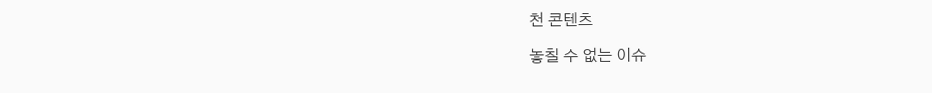천 콘텐츠

놓칠 수 없는 이슈